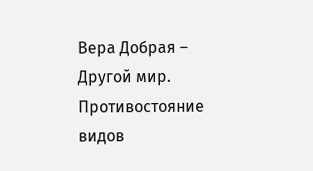Вера Добрая – Другой мир. Противостояние видов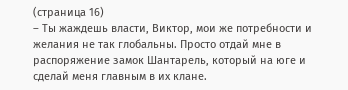(страница 16)
– Ты жаждешь власти, Виктор, мои же потребности и желания не так глобальны. Просто отдай мне в распоряжение замок Шантарель, который на юге и сделай меня главным в их клане.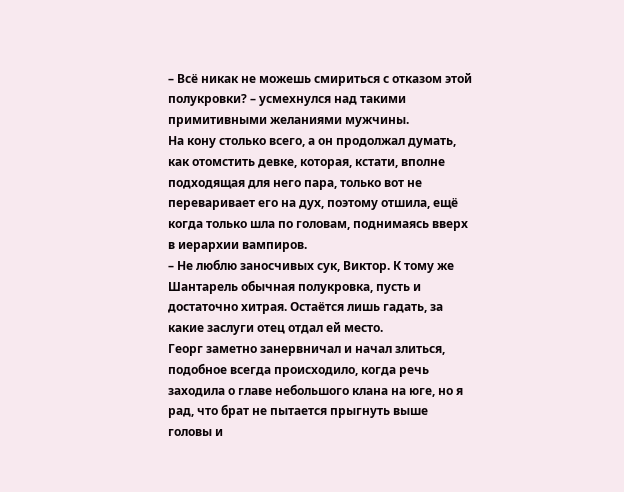– Всё никак не можешь смириться с отказом этой полукровки? – усмехнулся над такими примитивными желаниями мужчины.
На кону столько всего, а он продолжал думать, как отомстить девке, которая, кстати, вполне подходящая для него пара, только вот не переваривает его на дух, поэтому отшила, ещё когда только шла по головам, поднимаясь вверх в иерархии вампиров.
– Не люблю заносчивых сук, Виктор. К тому же Шантарель обычная полукровка, пусть и достаточно хитрая. Остаётся лишь гадать, за какие заслуги отец отдал ей место.
Георг заметно занервничал и начал злиться, подобное всегда происходило, когда речь заходила о главе небольшого клана на юге, но я рад, что брат не пытается прыгнуть выше головы и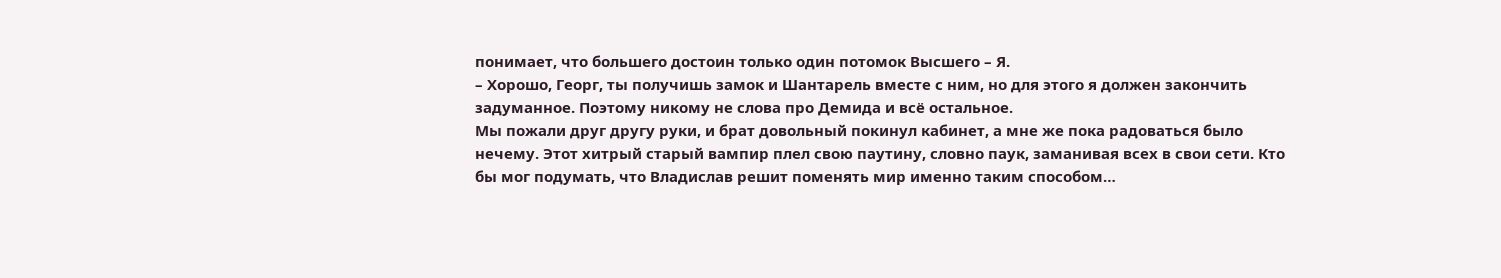понимает, что большего достоин только один потомок Высшего – Я.
– Хорошо, Георг, ты получишь замок и Шантарель вместе с ним, но для этого я должен закончить задуманное. Поэтому никому не слова про Демида и всё остальное.
Мы пожали друг другу руки, и брат довольный покинул кабинет, а мне же пока радоваться было нечему. Этот хитрый старый вампир плел свою паутину, словно паук, заманивая всех в свои сети. Кто бы мог подумать, что Владислав решит поменять мир именно таким способом…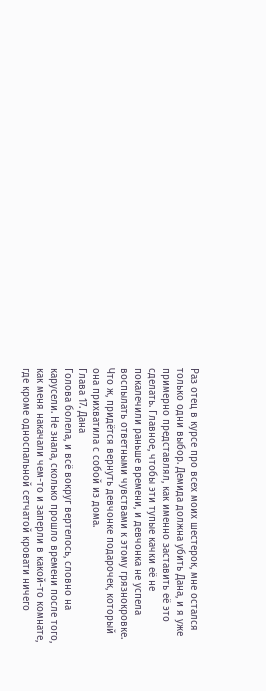Раз отец в курсе про всех моих шестерок, мне остался только одни выбор. Демида должна убить Дана, и я уже примерно представлял, как именно заставить её это сделать. Главное, чтобы эти тупые качки её не покалечили раньше времени, и девчонка не успела воспылать ответными чувствами к этому грязнокровке.
Что ж, придётся вернуть девчонке подарочек, который она прихватила с собой из дома.
Глава 17. Дана
Голова болела, и всё вокруг вертелось, словно на карусели. Не знала, сколько прошло времени после того, как меня накачали чем-то и заперли в какой-то комнате, где кроме односпальной сетчатой кровати ничего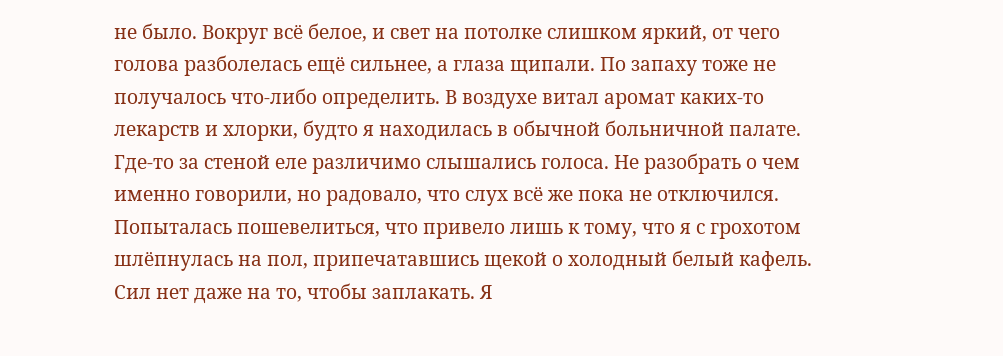не было. Вокруг всё белое, и свет на потолке слишком яркий, от чего голова разболелась ещё сильнее, а глаза щипали. По запаху тоже не получалось что-либо определить. В воздухе витал аромат каких-то лекарств и хлорки, будто я находилась в обычной больничной палате. Где-то за стеной еле различимо слышались голоса. Не разобрать о чем именно говорили, но радовало, что слух всё же пока не отключился. Попыталась пошевелиться, что привело лишь к тому, что я с грохотом шлёпнулась на пол, припечатавшись щекой о холодный белый кафель. Сил нет даже на то, чтобы заплакать. Я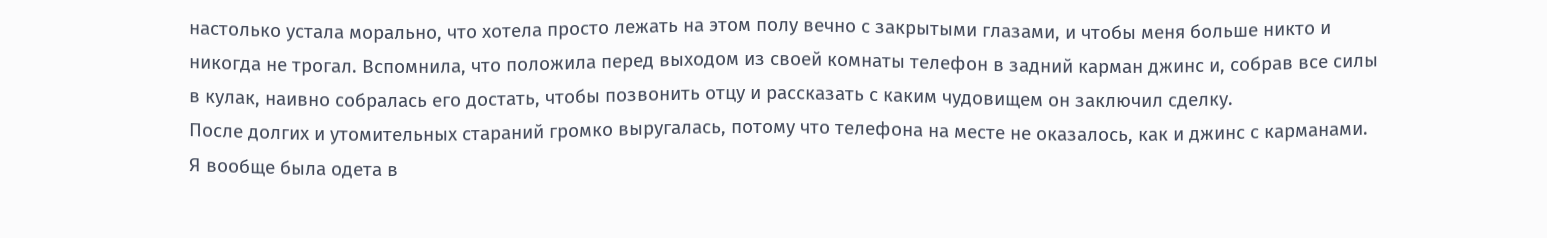настолько устала морально, что хотела просто лежать на этом полу вечно с закрытыми глазами, и чтобы меня больше никто и никогда не трогал. Вспомнила, что положила перед выходом из своей комнаты телефон в задний карман джинс и, собрав все силы в кулак, наивно собралась его достать, чтобы позвонить отцу и рассказать с каким чудовищем он заключил сделку.
После долгих и утомительных стараний громко выругалась, потому что телефона на месте не оказалось, как и джинс с карманами. Я вообще была одета в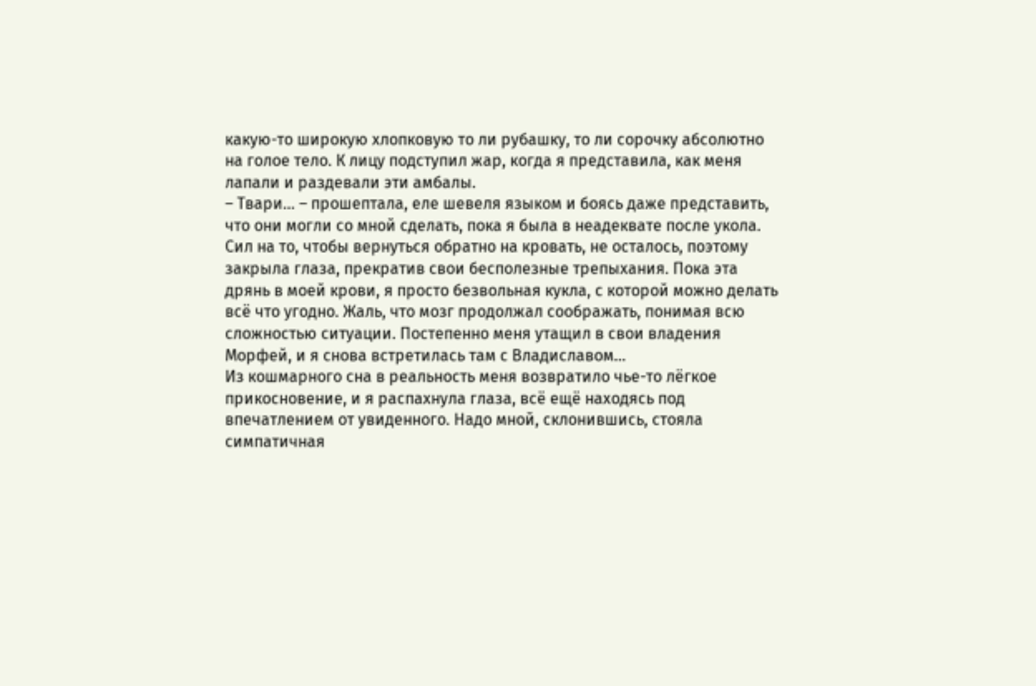какую-то широкую хлопковую то ли рубашку, то ли сорочку абсолютно на голое тело. К лицу подступил жар, когда я представила, как меня лапали и раздевали эти амбалы.
– Твари… – прошептала, еле шевеля языком и боясь даже представить, что они могли со мной сделать, пока я была в неадеквате после укола.
Сил на то, чтобы вернуться обратно на кровать, не осталось, поэтому закрыла глаза, прекратив свои бесполезные трепыхания. Пока эта дрянь в моей крови, я просто безвольная кукла, с которой можно делать всё что угодно. Жаль, что мозг продолжал соображать, понимая всю сложностью ситуации. Постепенно меня утащил в свои владения Морфей, и я снова встретилась там с Владиславом…
Из кошмарного сна в реальность меня возвратило чье-то лёгкое прикосновение, и я распахнула глаза, всё ещё находясь под впечатлением от увиденного. Надо мной, склонившись, стояла симпатичная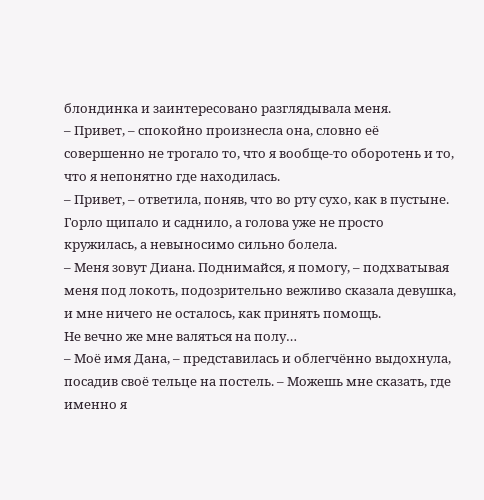блондинка и заинтересовано разглядывала меня.
– Привет, – спокойно произнесла она, словно её совершенно не трогало то, что я вообще-то оборотень и то, что я непонятно где находилась.
– Привет, – ответила, поняв, что во рту сухо, как в пустыне.
Горло щипало и саднило, а голова уже не просто кружилась, а невыносимо сильно болела.
– Меня зовут Диана. Поднимайся, я помогу, – подхватывая меня под локоть, подозрительно вежливо сказала девушка, и мне ничего не осталось, как принять помощь.
Не вечно же мне валяться на полу…
– Моё имя Дана, – представилась и облегчённо выдохнула, посадив своё тельце на постель. – Можешь мне сказать, где именно я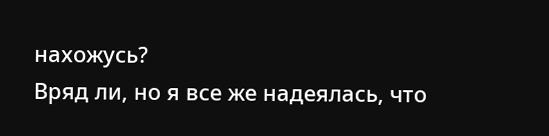нахожусь?
Вряд ли, но я все же надеялась, что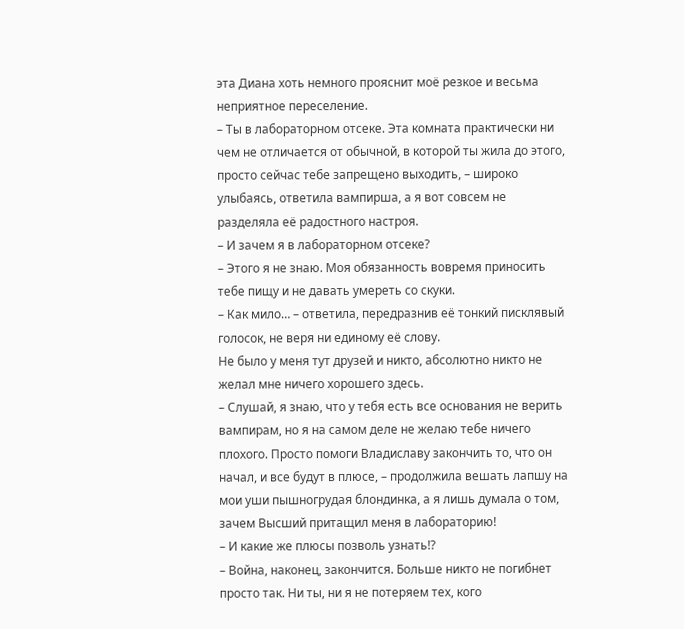эта Диана хоть немного прояснит моё резкое и весьма неприятное переселение.
– Ты в лабораторном отсеке. Эта комната практически ни чем не отличается от обычной, в которой ты жила до этого, просто сейчас тебе запрещено выходить, – широко улыбаясь, ответила вампирша, а я вот совсем не разделяла её радостного настроя.
– И зачем я в лабораторном отсеке?
– Этого я не знаю. Моя обязанность вовремя приносить тебе пищу и не давать умереть со скуки.
– Как мило… – ответила, передразнив её тонкий писклявый голосок, не веря ни единому её слову.
Не было у меня тут друзей и никто, абсолютно никто не желал мне ничего хорошего здесь.
– Слушай, я знаю, что у тебя есть все основания не верить вампирам, но я на самом деле не желаю тебе ничего плохого. Просто помоги Владиславу закончить то, что он начал, и все будут в плюсе, – продолжила вешать лапшу на мои уши пышногрудая блондинка, а я лишь думала о том, зачем Высший притащил меня в лабораторию!
– И какие же плюсы позволь узнать!?
– Война, наконец, закончится. Больше никто не погибнет просто так. Ни ты, ни я не потеряем тех, кого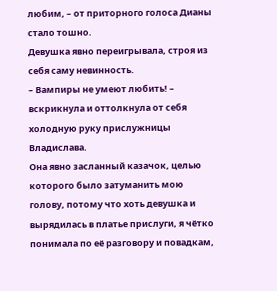любим, – от приторного голоса Дианы стало тошно.
Девушка явно переигрывала, строя из себя саму невинность.
– Вампиры не умеют любить! – вскрикнула и оттолкнула от себя холодную руку прислужницы Владислава.
Она явно засланный казачок, целью которого было затуманить мою голову, потому что хоть девушка и вырядилась в платье прислуги, я чётко понимала по её разговору и повадкам,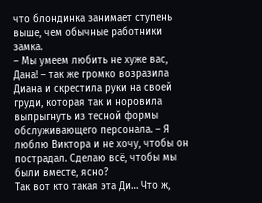что блондинка занимает ступень выше, чем обычные работники замка.
– Мы умеем любить не хуже вас, Дана! – так же громко возразила Диана и скрестила руки на своей груди, которая так и норовила выпрыгнуть из тесной формы обслуживающего персонала. – Я люблю Виктора и не хочу, чтобы он пострадал. Сделаю всё, чтобы мы были вместе, ясно?
Так вот кто такая эта Ди… Что ж,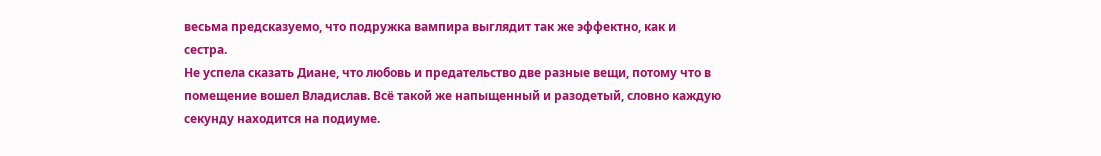весьма предсказуемо, что подружка вампира выглядит так же эффектно, как и сестра.
Не успела сказать Диане, что любовь и предательство две разные вещи, потому что в помещение вошел Владислав. Всё такой же напыщенный и разодетый, словно каждую секунду находится на подиуме.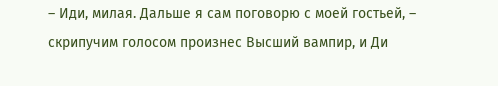– Иди, милая. Дальше я сам поговорю с моей гостьей, – скрипучим голосом произнес Высший вампир, и Ди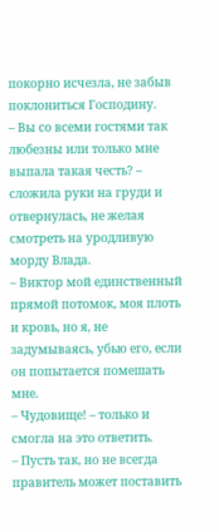покорно исчезла, не забыв поклониться Господину.
– Вы со всеми гостями так любезны или только мне выпала такая честь? – сложила руки на груди и отвернулась, не желая смотреть на уродливую морду Влада.
– Виктор мой единственный прямой потомок, моя плоть и кровь, но я, не задумываясь, убью его, если он попытается помешать мне.
– Чудовище! – только и смогла на это ответить.
– Пусть так, но не всегда правитель может поставить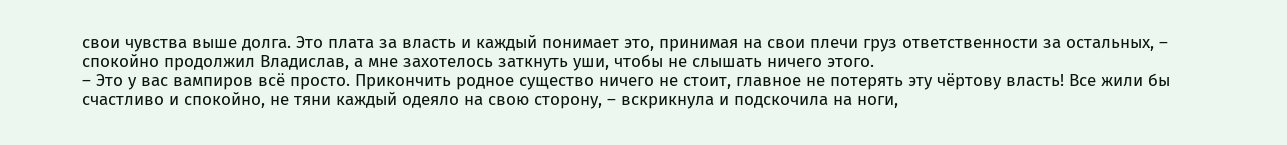свои чувства выше долга. Это плата за власть и каждый понимает это, принимая на свои плечи груз ответственности за остальных, – спокойно продолжил Владислав, а мне захотелось заткнуть уши, чтобы не слышать ничего этого.
– Это у вас вампиров всё просто. Прикончить родное существо ничего не стоит, главное не потерять эту чёртову власть! Все жили бы счастливо и спокойно, не тяни каждый одеяло на свою сторону, – вскрикнула и подскочила на ноги,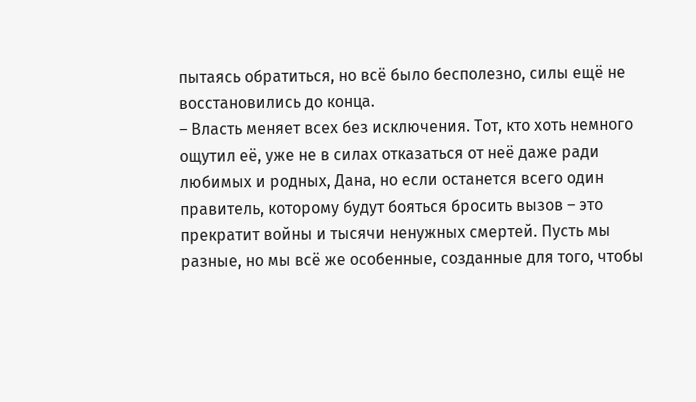пытаясь обратиться, но всё было бесполезно, силы ещё не восстановились до конца.
– Власть меняет всех без исключения. Тот, кто хоть немного ощутил её, уже не в силах отказаться от неё даже ради любимых и родных, Дана, но если останется всего один правитель, которому будут бояться бросить вызов – это прекратит войны и тысячи ненужных смертей. Пусть мы разные, но мы всё же особенные, созданные для того, чтобы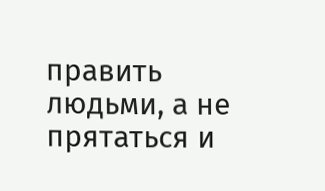править людьми, а не прятаться и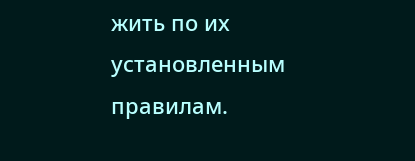жить по их установленным правилам.